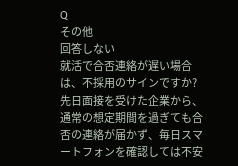Q
その他
回答しない
就活で合否連絡が遅い場合は、不採用のサインですか?
先日面接を受けた企業から、通常の想定期間を過ぎても合否の連絡が届かず、毎日スマートフォンを確認しては不安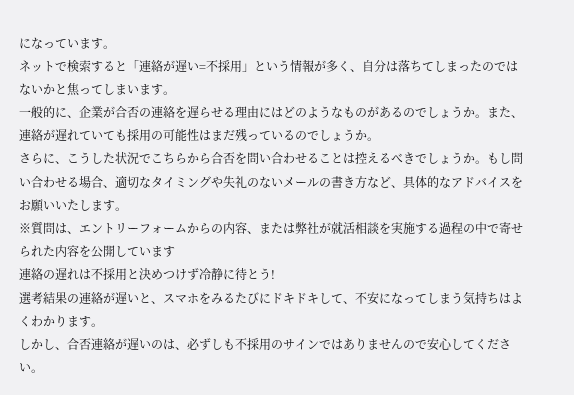になっています。
ネットで検索すると「連絡が遅い=不採用」という情報が多く、自分は落ちてしまったのではないかと焦ってしまいます。
一般的に、企業が合否の連絡を遅らせる理由にはどのようなものがあるのでしょうか。また、連絡が遅れていても採用の可能性はまだ残っているのでしょうか。
さらに、こうした状況でこちらから合否を問い合わせることは控えるべきでしょうか。もし問い合わせる場合、適切なタイミングや失礼のないメールの書き方など、具体的なアドバイスをお願いいたします。
※質問は、エントリーフォームからの内容、または弊社が就活相談を実施する過程の中で寄せられた内容を公開しています
連絡の遅れは不採用と決めつけず冷静に待とう!
選考結果の連絡が遅いと、スマホをみるたびにドキドキして、不安になってしまう気持ちはよくわかります。
しかし、合否連絡が遅いのは、必ずしも不採用のサインではありませんので安心してください。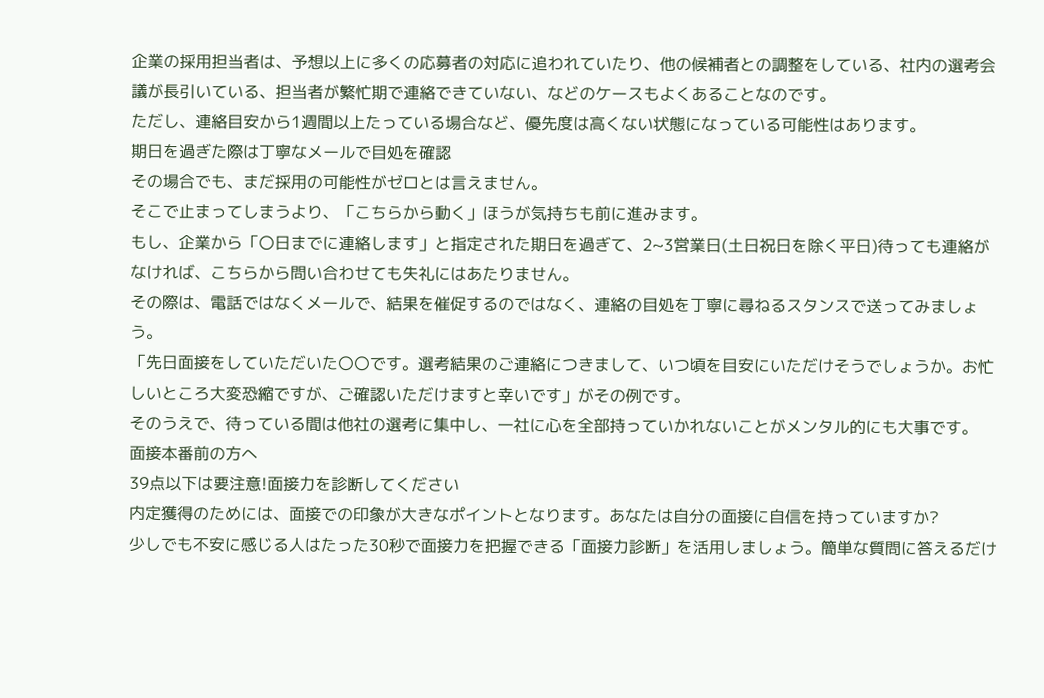企業の採用担当者は、予想以上に多くの応募者の対応に追われていたり、他の候補者との調整をしている、社内の選考会議が長引いている、担当者が繁忙期で連絡できていない、などのケースもよくあることなのです。
ただし、連絡目安から1週間以上たっている場合など、優先度は高くない状態になっている可能性はあります。
期日を過ぎた際は丁寧なメールで目処を確認
その場合でも、まだ採用の可能性がゼロとは言えません。
そこで止まってしまうより、「こちらから動く」ほうが気持ちも前に進みます。
もし、企業から「〇日までに連絡します」と指定された期日を過ぎて、2~3営業日(土日祝日を除く平日)待っても連絡がなければ、こちらから問い合わせても失礼にはあたりません。
その際は、電話ではなくメールで、結果を催促するのではなく、連絡の目処を丁寧に尋ねるスタンスで送ってみましょう。
「先日面接をしていただいた〇〇です。選考結果のご連絡につきまして、いつ頃を目安にいただけそうでしょうか。お忙しいところ大変恐縮ですが、ご確認いただけますと幸いです」がその例です。
そのうえで、待っている間は他社の選考に集中し、一社に心を全部持っていかれないことがメンタル的にも大事です。
面接本番前の方へ
39点以下は要注意!面接力を診断してください
内定獲得のためには、面接での印象が大きなポイントとなります。あなたは自分の面接に自信を持っていますか?
少しでも不安に感じる人はたった30秒で面接力を把握できる「面接力診断」を活用しましょう。簡単な質問に答えるだけ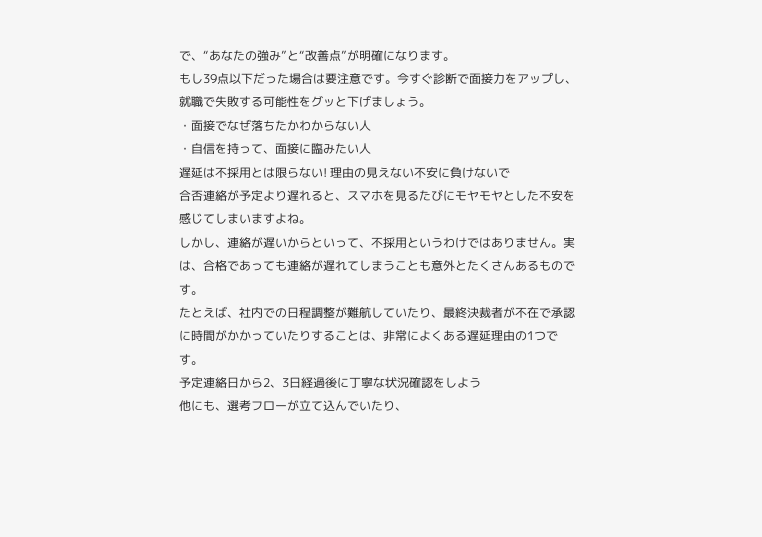で、“あなたの強み”と“改善点”が明確になります。
もし39点以下だった場合は要注意です。今すぐ診断で面接力をアップし、就職で失敗する可能性をグッと下げましょう。
・面接でなぜ落ちたかわからない人
・自信を持って、面接に臨みたい人
遅延は不採用とは限らない! 理由の見えない不安に負けないで
合否連絡が予定より遅れると、スマホを見るたびにモヤモヤとした不安を感じてしまいますよね。
しかし、連絡が遅いからといって、不採用というわけではありません。実は、合格であっても連絡が遅れてしまうことも意外とたくさんあるものです。
たとえば、社内での日程調整が難航していたり、最終決裁者が不在で承認に時間がかかっていたりすることは、非常によくある遅延理由の1つです。
予定連絡日から2、3日経過後に丁寧な状況確認をしよう
他にも、選考フローが立て込んでいたり、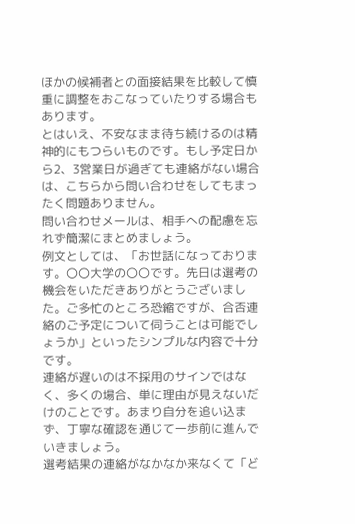ほかの候補者との面接結果を比較して慎重に調整をおこなっていたりする場合もあります。
とはいえ、不安なまま待ち続けるのは精神的にもつらいものです。もし予定日から2、3営業日が過ぎても連絡がない場合は、こちらから問い合わせをしてもまったく問題ありません。
問い合わせメールは、相手への配慮を忘れず簡潔にまとめましょう。
例文としては、「お世話になっております。〇〇大学の〇〇です。先日は選考の機会をいただきありがとうございました。ご多忙のところ恐縮ですが、合否連絡のご予定について伺うことは可能でしょうか」といったシンプルな内容で十分です。
連絡が遅いのは不採用のサインではなく、多くの場合、単に理由が見えないだけのことです。あまり自分を追い込まず、丁寧な確認を通じて一歩前に進んでいきましょう。
選考結果の連絡がなかなか来なくて「ど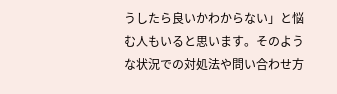うしたら良いかわからない」と悩む人もいると思います。そのような状況での対処法や問い合わせ方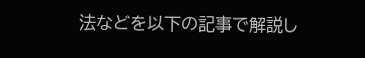法などを以下の記事で解説し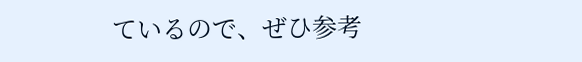ているので、ぜひ参考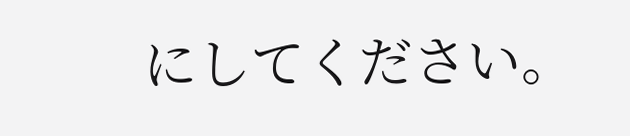にしてください。